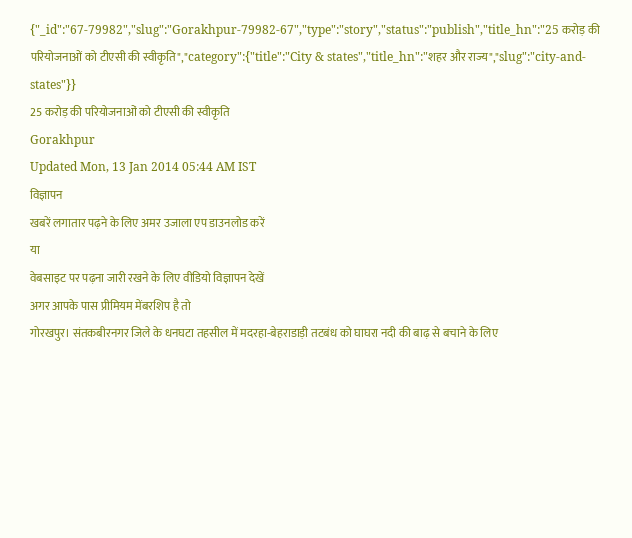{"_id":"67-79982","slug":"Gorakhpur-79982-67","type":"story","status":"publish","title_hn":"25 करोड़ की परियोजनाओं को टीएसी की स्वीकृति","category":{"title":"City & states","title_hn":"शहर और राज्य","slug":"city-and-states"}}
25 करोड़ की परियोजनाओं को टीएसी की स्वीकृति
Gorakhpur
Updated Mon, 13 Jan 2014 05:44 AM IST
विज्ञापन
खबरें लगातार पढ़ने के लिए अमर उजाला एप डाउनलोड करें
या
वेबसाइट पर पढ़ना जारी रखने के लिए वीडियो विज्ञापन देखें
अगर आपके पास प्रीमियम मेंबरशिप है तो
गोरखपुर। संतकबीरनगर जिले के धनघटा तहसील में मदरहा-बेहराडाड़ी तटबंध को घाघरा नदी की बाढ़ से बचाने के लिए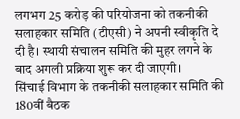लगभग 25 करोड़ की परियोजना को तकनीकी सलाहकार समिति (टीएसी) ने अपनी स्वीकृति दे दी है। स्थायी संचालन समिति की मुहर लगने के बाद अगली प्रक्रिया शुरू कर दी जाएगी।
सिंचाई विभाग के तकनीकी सलाहकार समिति की 180वीं बैठक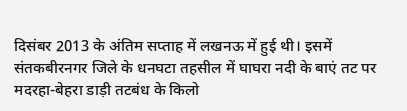दिसंबर 2013 के अंतिम सप्ताह में लखनऊ में हुई थी। इसमें संतकबीरनगर जिले के धनघटा तहसील में घाघरा नदी के बाएं तट पर मदरहा-बेहरा डाड़ी तटबंध के किलो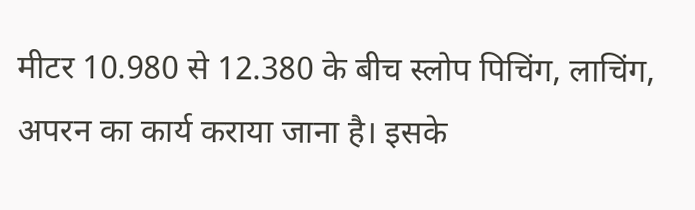मीटर 10.980 से 12.380 के बीच स्लोप पिचिंग, लाचिंग, अपरन का कार्य कराया जाना है। इसके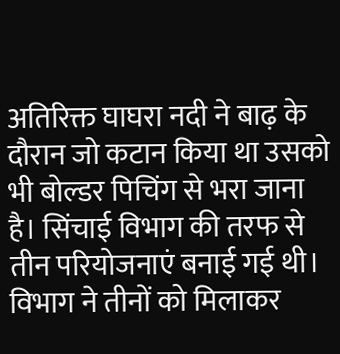अतिरिक्त घाघरा नदी ने बाढ़ के दौरान जो कटान किया था उसको भी बोल्डर पिचिंग से भरा जाना है। सिंचाई विभाग की तरफ से तीन परियोजनाएं बनाई गई थी। विभाग ने तीनों को मिलाकर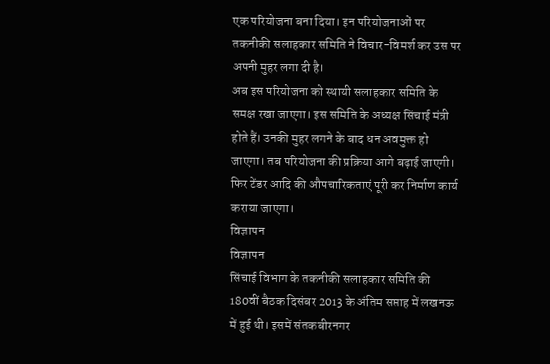एक परियोजना बना दिया। इन परियोजनाओं पर तकनीकी सलाहकार समिति ने विचार-विमर्श कर उस पर अपनी मुहर लगा दी है।
अब इस परियोजना को स्थायी सलाहकार समिति के समक्ष रखा जाएगा। इस समिति के अध्यक्ष सिंचाई मंत्री होते हैं। उनकी मुहर लगने के बाद धन अवमुक्त हो जाएगा। तब परियोजना की प्रक्रिया आगे बढ़ाई जाएगी। फिर टेंडर आदि की औपचारिकताएं पूरी कर निर्माण कार्य कराया जाएगा।
विज्ञापन
विज्ञापन
सिंचाई विभाग के तकनीकी सलाहकार समिति की 180वीं बैठक दिसंबर 2013 के अंतिम सप्ताह में लखनऊ में हुई थी। इसमें संतकबीरनगर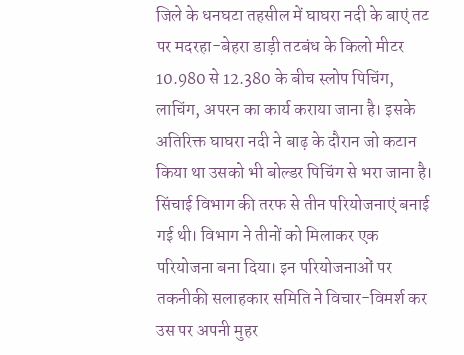जिले के धनघटा तहसील में घाघरा नदी के बाएं तट पर मदरहा-बेहरा डाड़ी तटबंध के किलो मीटर 10.980 से 12.380 के बीच स्लोप पिचिंग, लाचिंग, अपरन का कार्य कराया जाना है। इसके अतिरिक्त घाघरा नदी ने बाढ़ के दौरान जो कटान किया था उसको भी बोल्डर पिचिंग से भरा जाना है। सिंचाई विभाग की तरफ से तीन परियोजनाएं बनाई गई थी। विभाग ने तीनों को मिलाकर एक परियोजना बना दिया। इन परियोजनाओं पर तकनीकी सलाहकार समिति ने विचार-विमर्श कर उस पर अपनी मुहर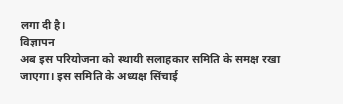लगा दी है।
विज्ञापन
अब इस परियोजना को स्थायी सलाहकार समिति के समक्ष रखा जाएगा। इस समिति के अध्यक्ष सिंचाई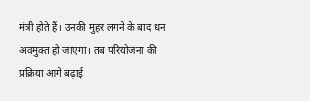मंत्री होते हैं। उनकी मुहर लगने के बाद धन अवमुक्त हो जाएगा। तब परियोजना की प्रक्रिया आगे बढ़ाई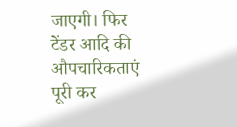जाएगी। फिर टेंडर आदि की औपचारिकताएं पूरी कर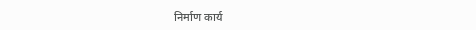निर्माण कार्य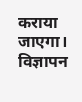कराया जाएगा।
विज्ञापन